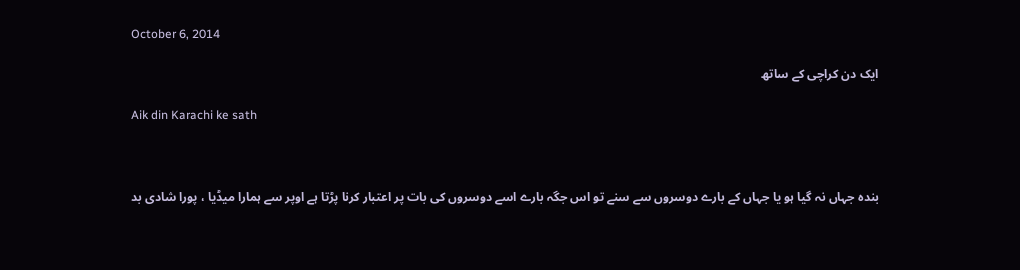October 6, 2014

ایک دن کراچی کے ساتھ

Aik din Karachi ke sath



بندہ جہاں نہ گیا ہو یا جہاں کے بارے دوسروں سے سنے تو اس جگہ بارے اسے دوسروں کی بات پر اعتبار کرنا پڑتا ہے اوپر سے ہمارا میڈیا ، پورا شادی بد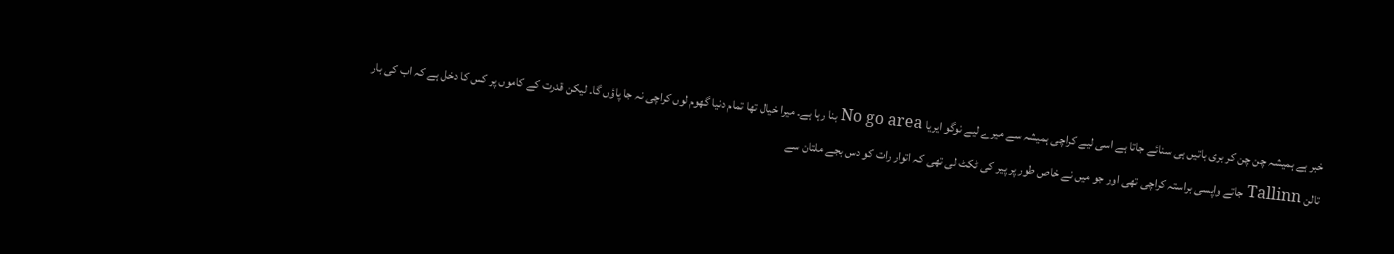خبر ہے ہمیشہ چن چن کر بری باتیں ہی سنائے جاتا ہے اسی لیے کراچی ہمیشہ سے میرے لیے نوگو ایریا No go area بنا رہا ہے۔ میرا خیال تھا تمام دنیا گھوم لوں کراچی نہ جا پاؤں گا۔ لیکن قدرت کے کاموں پر کس کا دخل ہے کہ اب کی بار تالن Tallinn جاتے واپسی براستہ کراچی تھی اور جو میں نے خاص طور پر پیر کی ٹکٹ لی تھی کہ اتوار رات کو دس بجے ملتان سے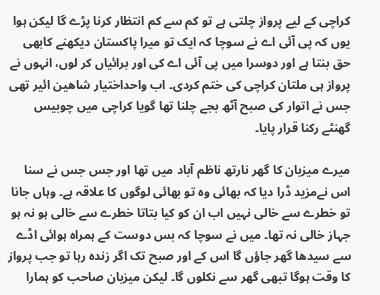کراچی کے لیے پرواز چلتی ہے تو کم سے کم انتظار کرنا پڑے گا لیکن ہوا یوں کہ پی آئی اے نے سوچا کہ ایک تو میرا پاکستان دیکھنے کابھی حق بنتا ہے اور دوسرا میں پی آئی اے کی اور برائیاں کر لوں، انہوں نے پرواز ہی ملتان کراچی کی ختم کردی۔ اب واحداختیار شاھین ائیر تھی جس نے اتوار کی صبح آٹھ بجے چلنا تھا گویا کراچی میں چوبیس گھنٹے رکنا قرار پایا۔

میرے میزبان کا گھر نارتھ ناظم آباد میں تھا اور جس جس نے سنا اس نےمزید ڈرا دیا کہ بھائی وہ تو بھائی لوگوں کا علاقہ ہے۔ وہاں جانا تو خطرے سے خالی نہیں اب ان کو کیا بتاتا خطرے سے خالی ہو نہ ہو جہاز خالی نہ تھا۔ میں نے سوچا کہ بس دوست کے ہمراہ ہوائی اڈے سے سیدھا گھر جاؤں گا اس کے اور صبح تک اگر زندہ رہا تو جب پرواز کا وقت ہوگا تبھی گھر سے نکلوں گا۔ لیکن میزبان صاحب کو ہمارا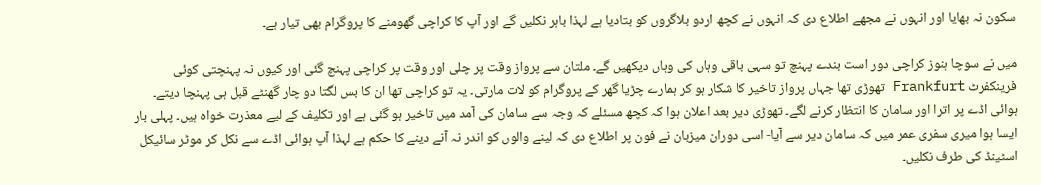سکون نہ بھایا اور انہوں نے مجھے اطلاع دی کہ انہوں نے کچھ اردو بلاگروں کو بتادیا ہے لہذا باہر نکلیں گے اور آپ کا کراچی گھومنے کا پروگرام بھی تیار ہے۔

میں نے سوچا ہنوز کراچی دور است بندے پہنچ تو سہی باقی وہاں کی وہاں دیکھیں گے۔ ملتان سے پرواز وقت پر چلی اور وقت پر کراچی پہنچ گئی اور کیوں نہ پہنچتی کوئی فرینکفرٹ Frankfurt تھوڑی تھا جہاں پرواز تاخیر کا شکار ہو کر ہمارے چڑیا گھر کے پروگرام کو لات مارتی۔ یہ تو کراچی تھا ان کا بس لگتا دو چار گھنٹے قبل ہی پہنچا دیتے۔ ہوائی اڈے پر اترا اور سامان کا انتظار کرنے لگے۔ تھوڑی دیر بعد اعلان ہوا کہ کچھ مسئلے کہ وجہ سے سامان کی آمد میں تاخیر ہو گئی ہے اور تکلیف کے لیے معذرت خواہ ہیں۔ پہلی بار ایسا ہوا میری سفری عمر میں کہ سامان دیر سے آیا- اسی دوران میزبان نے فون پر اطلاع دی کہ لینے والوں کو اندر نہ آنے دینے کا حکم ہے لہذا آپ ہوائی اڈے سے نکل کر موٹر سائیکل اسٹینڈ کی طرف نکلیں۔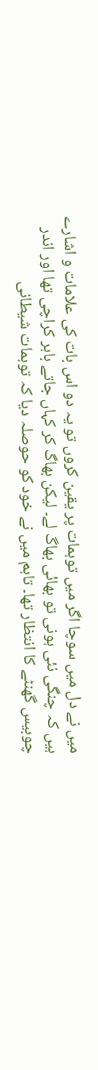میں نے دل میں سوچا اگر میں توہمات پر یقین کروں تو یہ دو اس بات کی علامات و اشارے ہیں کہ چنگی نئی ہونی تو بھائی بھاگ لے۔ لیکن بھاگ کر کہاں جاتے باہر کراچی تھا اور اندر چوبیس گھنٹے کا انتظار تھا۔ تاہم میں نے خود کو حوصلہ دیا کہ توہمات شیطانی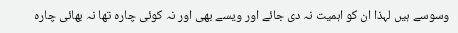وسوسے ہیں لہذا ان کو اہمیت نہ دی جائے اور ویسے بھی اور نہ کوئی چارہ تھا نہ بھائی چارہ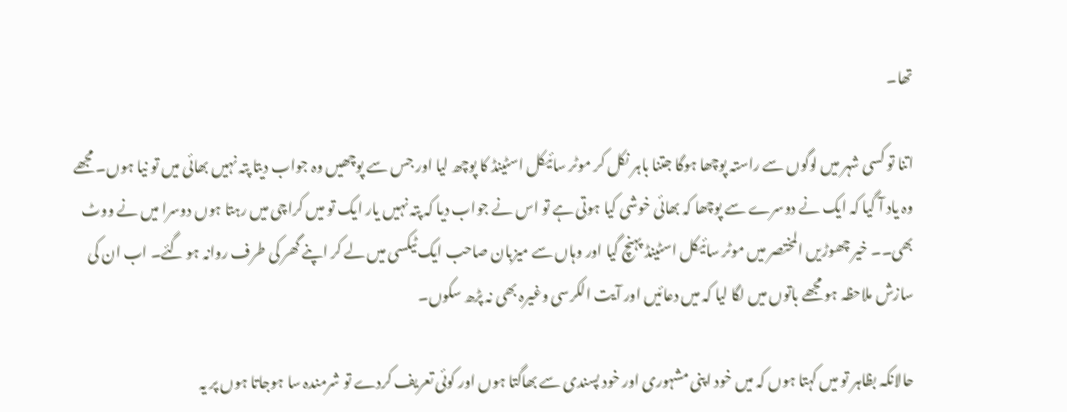تھا۔

اتنا تو کسی شہر میں لوگوں سے راستہ پوچھا ہوگا جتنا باہر نکل کر موٹر سائیکل اسٹینڈ کا پوچھ لیا اور جس سے پوچھیں وہ جواب دیتا پتہ نہیں بھائی میں تو نیا ہوں۔ مجھے وہ یاد آ گیا کہ ایک نے دوسرے سے پوچھا کہ بھائی خوشی کیا ہوتی ہے تو اس نے جواب دیا کہ پتہ نہیں یار ایک تو میں کراچی میں رہتا ہوں دوسرا میں نے ووٹ بھی۔۔ خیر چھوڑیں المختصر میں موٹر سائیکل اسٹینڈ پہنچ گیا اور وہاں سے میزبان صاحب ایک ٹیکسی میں لے کر اپنے گھر کی طرف روانہ ہو گئے۔ اب ان کی سازش ملاحظہ ہو مجھے باتوں میں لگا لیا کہ میں دعائیں اور آیت الکرسی وغیرہ بھی نہ پڑھ سکوں۔

حالانکہ بظاہر تو میں کہتا ہوں کہ میں خود اپنی مشہوری اور خود پسندی سے بھاگتا ہوں اور کوئی تعریف کردے تو شرمندہ سا ہوجاتا ہوں پر یہ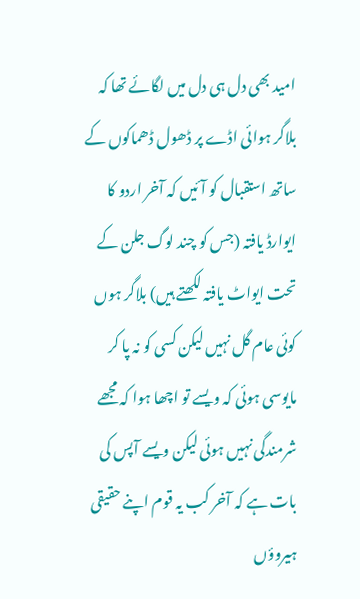امید بھی دل ہی دل میں لگائے تھا کہ بلاگر ہوائی اڈے پر ڈھول ڈھماکوں کے ساتھ استقبال کو آئیں کہ آخر اردو کا ایوارڈ یافتہ (جس کو چند لوگ جلن کے تحت ایواٹ یافتہ لکھتے ہیں) بلاگر ہوں کوئی عام گل نہیں لیکن کسی کو نہ پا کر مایوسی ہوئی کہ ویسے تو اچھا ہوا کہ مجھے شرمندگی نہیں ہوئی لیکن ویسے آپس کی بات ہے کہ آخر کب یہ قوم اپنے حقیقی ہیروؤں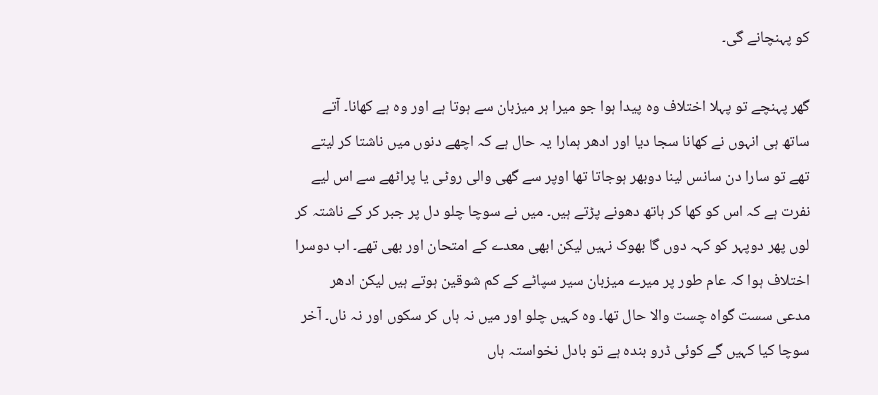کو پہنچانے گی۔

گھر پہنچے تو پہلا اختلاف وہ پیدا ہوا جو میرا ہر میزبان سے ہوتا ہے اور وہ ہے کھانا۔ آتے ساتھ ہی انہوں نے کھانا سجا دیا اور ادھر ہمارا یہ حال ہے کہ اچھے دنوں میں ناشتا کر لیتے تھے تو سارا دن سانس لینا دوبھر ہوجاتا تھا اوپر سے گھی والی روٹی یا پراٹھے سے اس لیے نفرت ہے کہ اس کو کھا کر ہاتھ دھونے پڑتے ہیں۔ میں نے سوچا چلو دل پر جبر کر کے ناشتہ کر لوں پھر دوپہر کو کہہ دوں گا بھوک نہیں لیکن ابھی معدے کے امتحان اور بھی تھے۔ اب دوسرا اختلاف ہوا کہ عام طور پر میرے میزبان سیر سپاٹے کے کم شوقین ہوتے ہیں لیکن ادھر مدعی سست گواہ چست والا حال تھا۔ وہ کہیں چلو اور میں نہ ہاں کر سکوں اور نہ ناں۔ آخر سوچا کیا کہیں گے کوئی ڈرو بندہ ہے تو بادل نخواستہ ہاں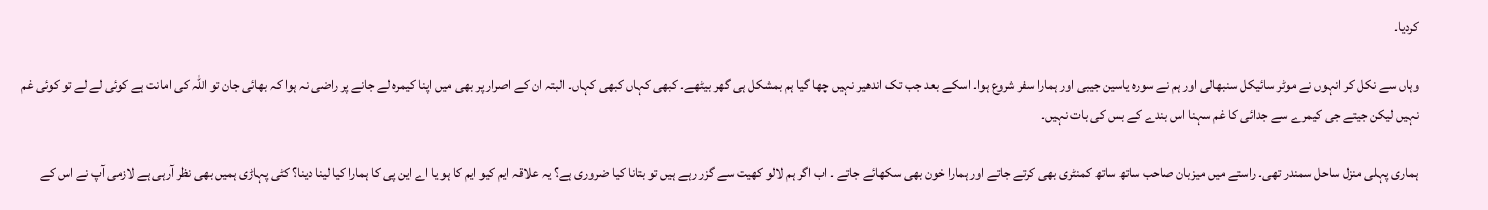کردیا۔

وہاں سے نکل کر انہوں نے موٹر سائیکل سنبھالی اور ہم نے سورہ یاسین جیبی اور ہمارا سفر شروع ہوا۔ اسکے بعد جب تک اندھیر نہیں چھا گیا ہم بمشکل ہی گھر بیٹھے۔ کبھی کہاں کبھی کہاں۔ البتہ ان کے اصرار پر بھی میں اپنا کیمرہ لے جانے پر راضی نہ ہوا کہ بھائی جان تو اللہ کی امانت ہے کوئی لے لے تو کوئی غم نہیں لیکن جیتے جی کیمرے سے جدائی کا غم سہنا اس بندے کے بس کی بات نہیں۔

ہماری پہلی منزل ساحل سمندر تھی۔ راستے میں میزبان صاحب ساتھ ساتھ کمنٹری بھی کرتے جاتے اور ہمارا خون بھی سکھائے جاتے ۔ اب اگر ہم لالو کھیت سے گزر رہے ہیں تو بتانا کیا ضروری ہے؟ یہ علاقہ ایم کیو ایم کا ہو یا اے این پی کا ہمارا کیا لینا دینا؟ کٹی پہاڑی ہمیں بھی نظر آرہی ہے لازمی آپ نے اس کے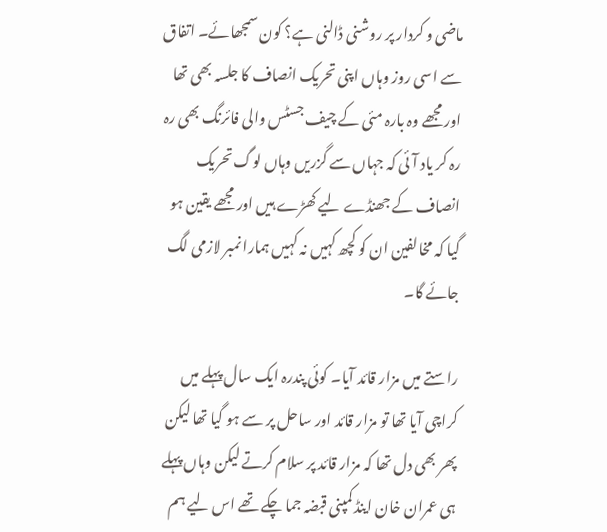ماضی و کردار پر روشنی ڈالنی ہے؟ کون سمجھائے۔ اتفاق سے اسی روز وہاں اپنی تحریک انصاف کا جلسہ بھی تھا اور مجھے وہ بارہ مئی کے چیف جسٹس والی فائرنگ بھی رہ رہ کر یاد آئی کہ جہاں سے گزریں وہاں لوگ تحریک انصاف کے جھنڈے لیے کھڑے ہیں اور مجھے یقین ہو گیا کہ مخالفین ان کو کچھ کہیں نہ کہیں ہمارا نمبر لازمی لگ جائے گا۔

راستے میں مزار قائد آیا۔ کوئی پندرہ ایک سال پہلے میں کراچی آیا تھا تو مزار قائد اور ساحل پر سے ہو گیا تھا لیکن پھر بھی دل تھا کہ مزار قائد پر سلام کرتے لیکن وہاں پہلے ہی عمران خان اینڈ کمپنی قبضہ جما چکے تھے اس لیے ہم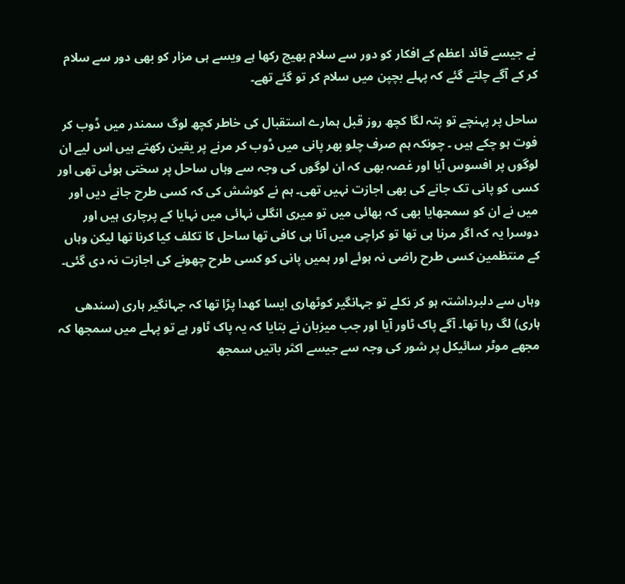نے جیسے قائد اعظم کے افکار کو دور سے سلام بھیج رکھا ہے ویسے ہی مزار کو بھی دور سے سلام کر کے آگے چلتے گئے کہ پہلے بچپن میں سلام کر تو گئے تھے۔

ساحل پر پہنچے تو پتہ لگا کچھ روز قبل ہمارے استقبال کی خاطر کچھ لوگ سمندر میں ڈوب کر فوت ہو چکے ہیں ۔ چونکہ ہم صرف چلو بھر پانی میں ڈوب کر مرنے پر یقین رکھتے ہیں اس لیے ان لوگوں پر افسوس آیا اور غصہ بھی کہ ان لوگوں کی وجہ سے وہاں ساحل پر سختی ہوئی تھی اور کسی کو پانی تک جانے کی بھی اجازت نہیں تھی۔ ہم نے کوشش کی کہ کسی طرح جانے دیں اور میں نے ان کو سمجھایا بھی کہ بھائی میں تو میری انگلی نہائی میں نہایا کے پرچاری ہیں اور دوسرا یہ کہ اگر مرنا ہی تھا تو کراچی میں آنا ہی کافی تھا ساحل کا تکلف کیا کرنا تھا لیکن وہاں کے منتظمین کسی طرح راضی نہ ہوئے اور ہمیں پانی کو کسی طرح چھونے کی اجازت نہ دی گئی۔

وہاں سے دلبرداشتہ ہو کر نکلے تو جہانگیر کوٹھاری ایسا کھدا پڑا تھا کہ جہانگیر ہاری (سندھی ہاری) لگ رہا تھا۔ آگے پاک ٹاور آیا اور جب میزبان نے بتایا کہ یہ پاک ٹاور ہے تو پہلے میں سمجھا کہ مجھے موٹر سائیکل پر شور کی وجہ سے جیسے اکثر باتیں سمجھ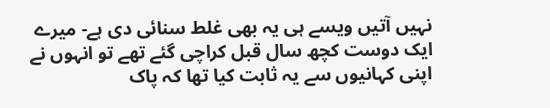نہیں آتیں ویسے ہی یہ بھی غلط سنائی دی ہے- میرے ایک دوست کچھ سال قبل کراچی گئے تھے تو انہوں نے اپنی کہانیوں سے یہ ثابت کیا تھا کہ پاک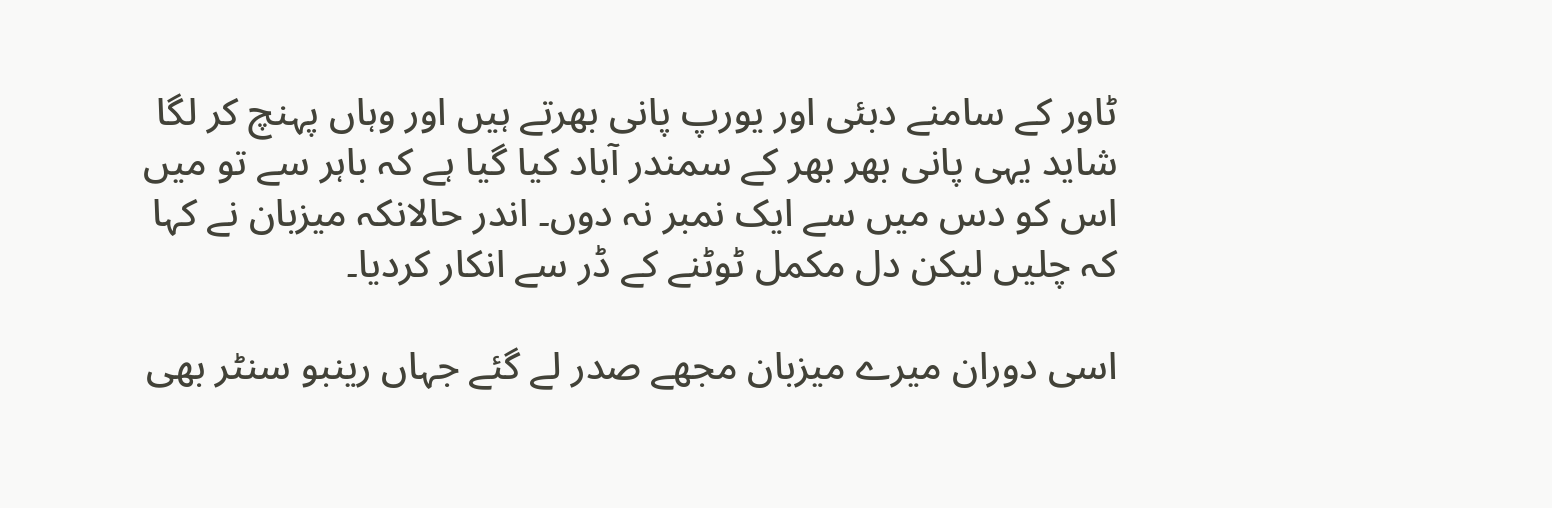ٹاور کے سامنے دبئی اور یورپ پانی بھرتے ہیں اور وہاں پہنچ کر لگا شاید یہی پانی بھر بھر کے سمندر آباد کیا گیا ہے کہ باہر سے تو میں اس کو دس میں سے ایک نمبر نہ دوں۔ اندر حالانکہ میزبان نے کہا کہ چلیں لیکن دل مکمل ٹوٹنے کے ڈر سے انکار کردیا۔

اسی دوران میرے میزبان مجھے صدر لے گئے جہاں رینبو سنٹر بھی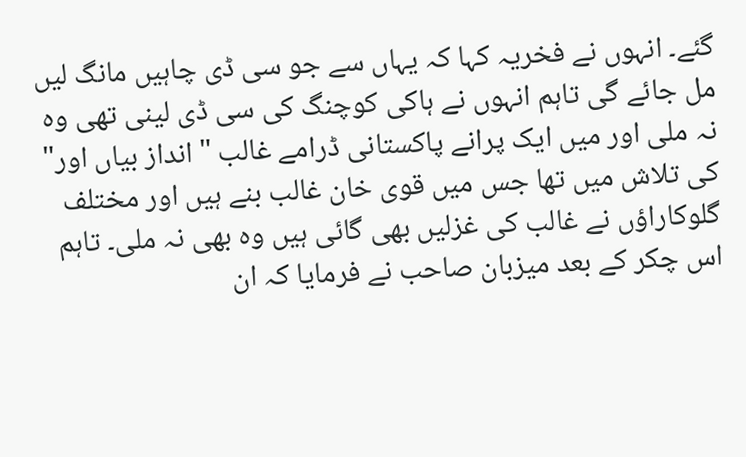گئے۔ انہوں نے فخریہ کہا کہ یہاں سے جو سی ڈی چاہیں مانگ لیں مل جائے گی تاہم انہوں نے ہاکی کوچنگ کی سی ڈی لینی تھی وہ نہ ملی اور میں ایک پرانے پاکستانی ڈرامے غالب "انداز بیاں اور" کی تلاش میں تھا جس میں قوی خان غالب بنے ہیں اور مختلف گلوکاراؤں نے غالب کی غزلیں بھی گائی ہیں وہ بھی نہ ملی۔ تاہم اس چکر کے بعد میزبان صاحب نے فرمایا کہ ان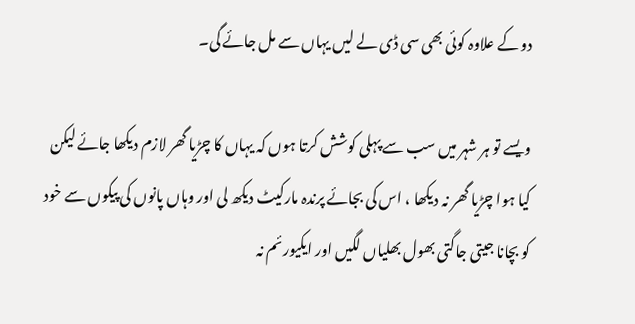دو کے علاوہ کوئی بھی سی ڈی لے لیں یہاں سے مل جائے گی۔

ویسے تو ہر شہر میں سب سے پہلی کوشش کرتا ہوں کہ یہاں کا چڑیا گھر لازم دیکھا جائے لیکن کیا ہوا چڑیا گھر نہ دیکھا ، اس کی بجائے پرندہ مارکیٹ دیکھ لی اور وہاں پانوں کی پیکوں سے خود کو بچانا جیتی جاگتی بھول بھلیاں لگیں اور ایکیورئم نہ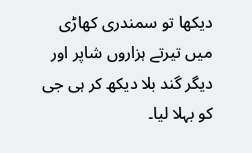دیکھا تو سمندری کھاڑی میں تیرتے ہزاروں شاپر اور دیگر گند بلا دیکھ کر ہی جی کو بہلا لیا۔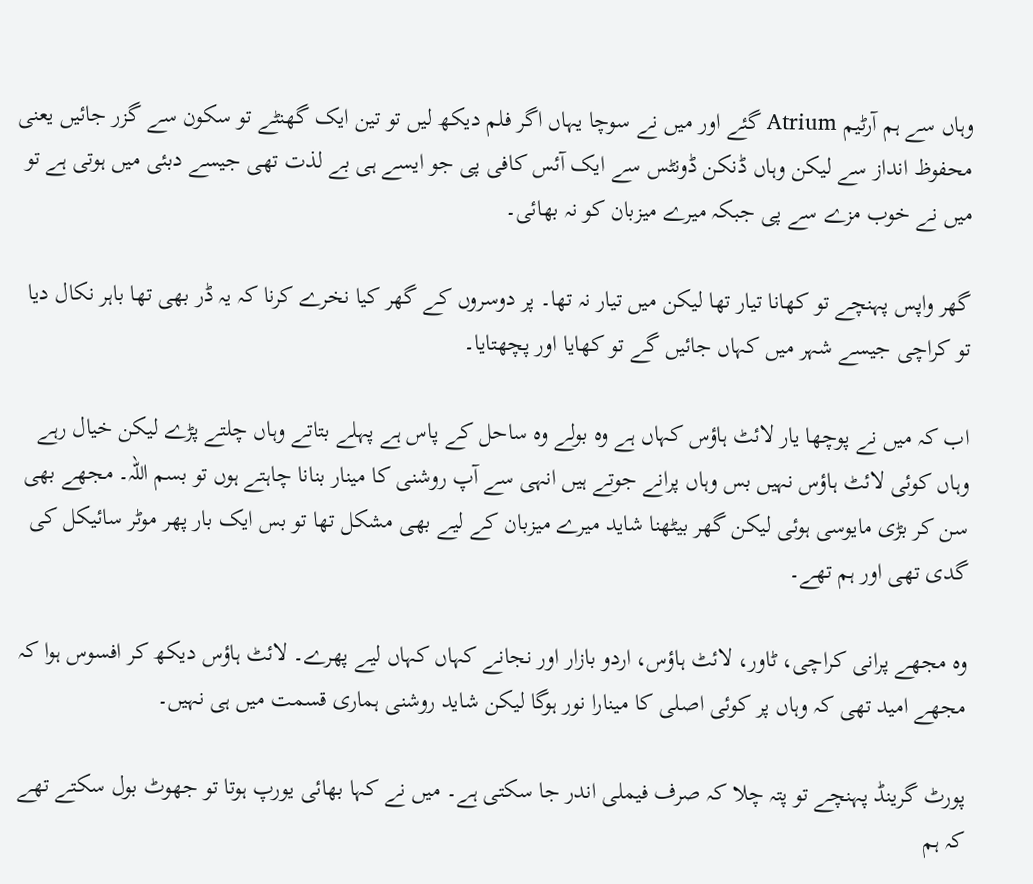وہاں سے ہم آرٹیم Atrium گئے اور میں نے سوچا یہاں اگر فلم دیکھ لیں تو تین ایک گھنٹے تو سکون سے گزر جائیں یعنی محفوظ انداز سے لیکن وہاں ڈنکن ڈونٹس سے ایک آئس کافی پی جو ایسے ہی بے لذت تھی جیسے دبئی میں ہوتی ہے تو میں نے خوب مزے سے پی جبکہ میرے میزبان کو نہ بھائی۔

گھر واپس پہنچے تو کھانا تیار تھا لیکن میں تیار نہ تھا۔ پر دوسروں کے گھر کیا نخرے کرنا کہ یہ ڈر بھی تھا باہر نکال دیا تو کراچی جیسے شہر میں کہاں جائیں گے تو کھایا اور پچھتایا۔

اب کہ میں نے پوچھا یار لائٹ ہاؤس کہاں ہے وہ بولے وہ ساحل کے پاس ہے پہلے بتاتے وہاں چلتے پڑے لیکن خیال رہے وہاں کوئی لائٹ ہاؤس نہیں بس وہاں پرانے جوتے ہیں انہی سے آپ روشنی کا مینار بنانا چاہتے ہوں تو بسم اللہ۔ مجھے بھی سن کر بڑی مایوسی ہوئی لیکن گھر بیٹھنا شاید میرے میزبان کے لیے بھی مشکل تھا تو بس ایک بار پھر موٹر سائیکل کی گدی تھی اور ہم تھے۔

وہ مجھے پرانی کراچی، ٹاور، لائٹ ہاؤس، اردو بازار اور نجانے کہاں کہاں لیے پھرے۔ لائٹ ہاؤس دیکھ کر افسوس ہوا کہ مجھے امید تھی کہ وہاں پر کوئی اصلی کا مینارا نور ہوگا لیکن شاید روشنی ہماری قسمت میں ہی نہیں۔

پورٹ گرینڈ پہنچے تو پتہ چلا کہ صرف فیملی اندر جا سکتی ہے۔ میں نے کہا بھائی یورپ ہوتا تو جھوٹ بول سکتے تھے کہ ہم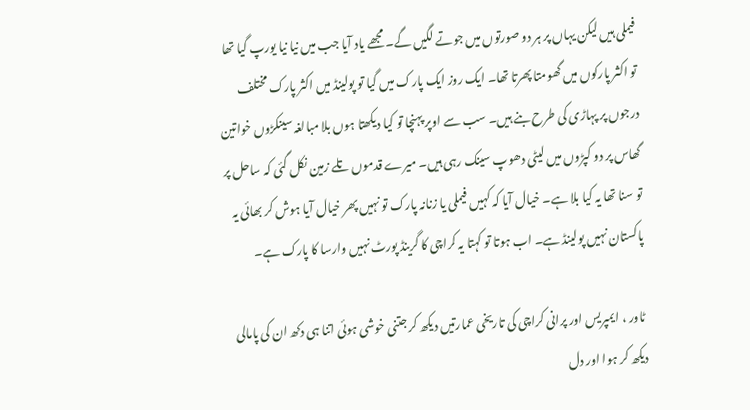فیملی ہیں لیکن یہاں پر ہر دو صورتوں میں جوتے لگیں گے۔ مجھے یاد آیا جب میں نیا نیا یورپ گیا تھا تو اکثر پارکوں میں گھومتا پھرتا تھا۔ ایک روز ایک پارک میں گیا تو پولینڈ میں اکثر پارک مختلف درجوں پر پہاڑی کی طرح بنے ہیں۔ سب سے اوپر پہنچا تو کیا دیکھتا ہوں بلا مبالغہ سینکڑوں خواتین گھاس پر دو کپڑوں میں لیٹی دھوپ سینک رہی ہیں۔ میرے قدموں تلے زمین نکل گئی کہ ساحل پر تو سنا تھا یہ کیا بلا ہے۔ خیال آیا کہ کہیں فیملی یا زنانہ پارک تو نہیں پھر خیال آیا ہوش کر بھائی یہ پاکستان نہیں پولینڈ ہے۔ اب ہوتا تو کہتا یہ کراچی کا گرینڈ پورٹ نہیں وارسا کا پارک ہے۔

 ٹاور ، ایمپریس اور پرانی کراچی کی تاریخی عمارتیں دیکھ کر جتنی خوشی ہوئی اتنا ہی دکھ ان کی پامالی دیکھ کر ہوا اور دل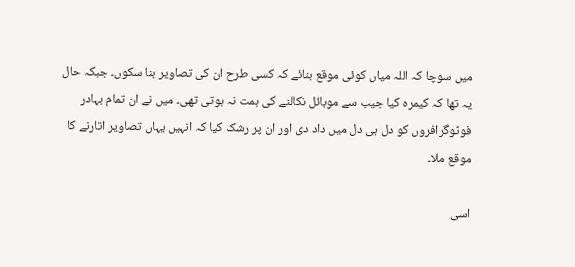میں سوچا کہ اللہ میاں کوئی موقع بنائے کہ کسی طرح ان کی تصاویر بنا سکوں۔ جبکہ حال یہ تھا کہ کیمرہ کیا جیب سے موبائل نکالنے کی ہمت نہ ہوتی تھی۔ میں نے ان تمام بہادر فوٹوگرافروں کو دل ہی دل میں داد دی اور ان پر رشک کیا کہ انہیں یہاں تصاویر اتارنے کا موقع ملا۔

اسی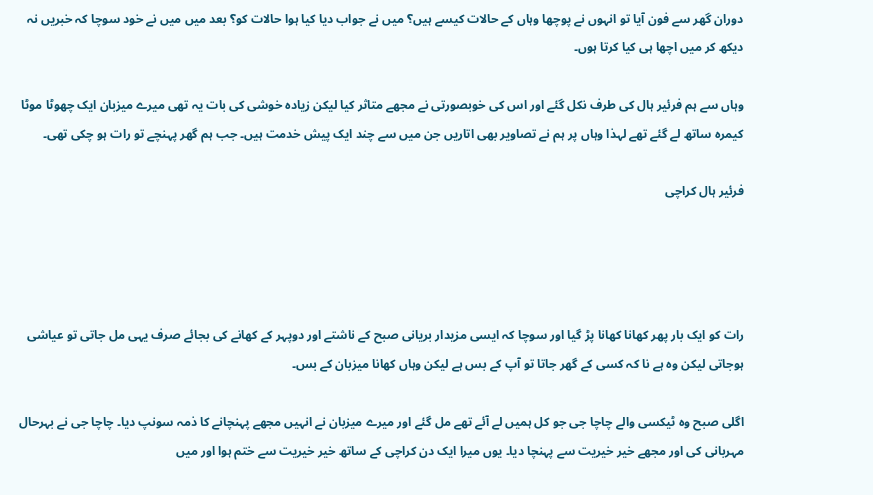دوران گھر سے فون آیا تو انہوں نے پوچھا وہاں کے حالات کیسے ہیں؟ میں نے جواب دیا کیا ہوا حالات کو؟ بعد میں میں نے خود سوچا کہ خبریں نہ دیکھ کر میں اچھا ہی کیا کرتا ہوں۔

وہاں سے ہم فرئیر ہال کی طرف نکل گئے اور اس کی خوبصورتی نے مجھے متاثر کیا لیکن زیادہ خوشی کی بات یہ تھی میرے میزبان ایک چھوٹا موٹا کیمرہ ساتھ لے گئے تھے لہذا وہاں پر ہم نے تصاویر بھی اتاریں جن میں سے چند ایک پیش خدمت ہیں۔ جب ہم گھر پہنچے تو رات ہو چکی تھی۔

فرئیر ہال کراچی




رات کو ایک بار پھر کھانا کھانا پڑ گیا اور سوچا کہ ایسی مزیدار بریانی صبح کے ناشتے اور دوپہر کے کھانے کی بجائے صرف یہی مل جاتی تو عیاشی ہوجاتی لیکن وہ ہے نا کہ کسی کے گھر جاتا تو آپ کے بس ہے لیکن وہاں کھانا میزبان کے بس۔

اگلی صبح وہ ٹیکسی والے چاچا جی جو کل ہمیں لے آئے تھے مل گئے اور میرے میزبان نے انہیں مجھے پہنچانے کا ذمہ سونپ دیا۔ چاچا جی نے بہرحال مہربانی کی اور مجھے خیر خیریت سے پہنچا دیا۔ یوں میرا ایک دن کراچی کے ساتھ خیر خیریت سے ختم ہوا اور میں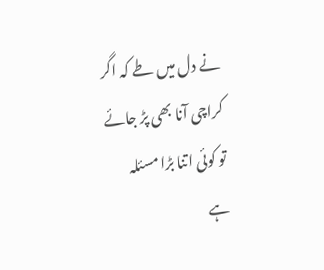نے دل میں طے کہ اگر کراچی آنا بھی پڑ جائے تو کوئی اتنا بڑا مسئلہ ہے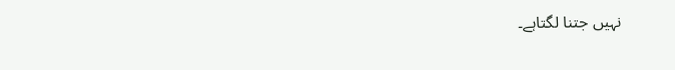نہیں جتنا لگتاہے۔